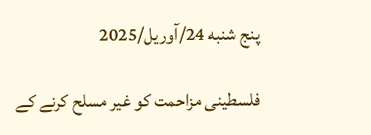پنج شنبه 24/آوریل/2025

فلسطینی مزاحمت کو غیر مسلح کرنے کے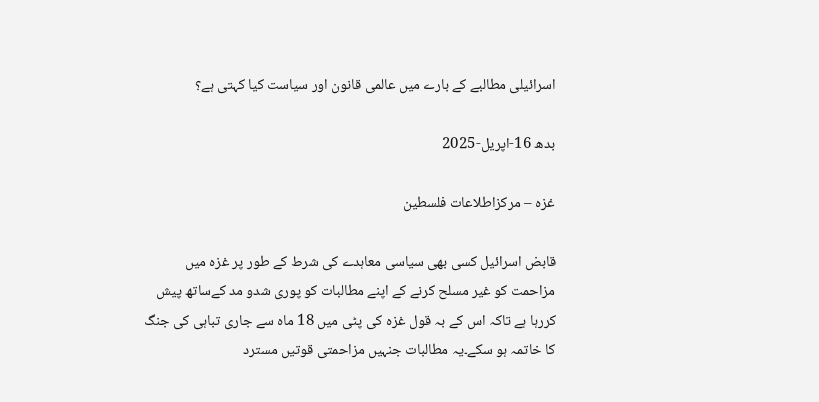اسرائیلی مطالبے کے بارے میں عالمی قانون اور سیاست کیا کہتی ہے؟

بدھ 16-اپریل-2025

غزہ – مرکزاطلاعات فلسطین

قابض اسرائیل کسی بھی سیاسی معاہدے کی شرط کے طور پر غزہ میں مزاحمت کو غیر مسلح کرنے کے اپنے مطالبات کو پوری شدو مد کےساتھ پیش کررہا ہے تاکہ اس کے بہ قول غزہ کی پٹی میں 18 ماہ سے جاری تباہی کی جنگ کا خاتمہ ہو سکے۔یہ مطالبات جنہیں مزاحمتی قوتیں مسترد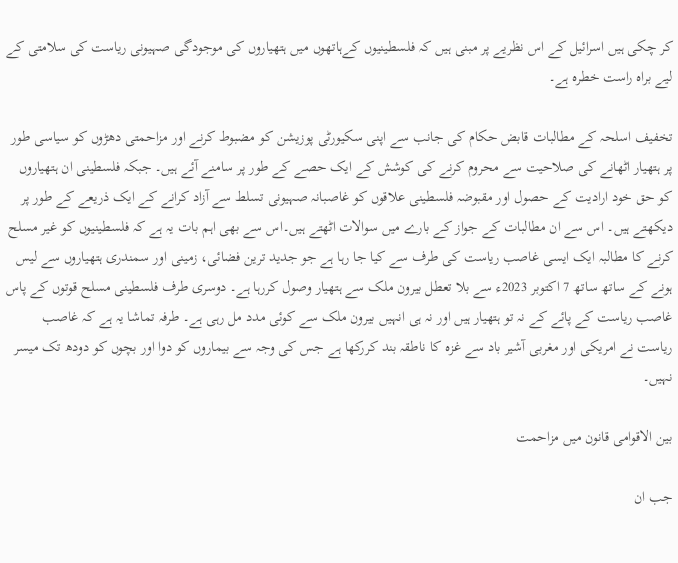کر چکی ہیں اسرائیل کے اس نظریے پر مبنی ہیں کہ فلسطینیوں کےہاتھوں میں ہتھیاروں کی موجودگی صہیونی ریاست کی سلامتی کے لیے براہ راست خطرہ ہے۔

تخفیف اسلحہ کے مطالبات قابض حکام کی جانب سے اپنی سکیورٹی پوزیشن کو مضبوط کرنے اور مزاحمتی دھڑوں کو سیاسی طور پر ہتھیار اٹھانے کی صلاحیت سے محروم کرنے کی کوشش کے ایک حصے کے طور پر سامنے آئے ہیں۔ جبکہ فلسطینی ان ہتھیاروں کو حق خود ارادیت کے حصول اور مقبوضہ فلسطینی علاقوں کو غاصبانہ صہیونی تسلط سے آزاد کرانے کے ایک ذریعے کے طور پر دیکھتے ہیں۔ اس سے ان مطالبات کے جواز کے بارے میں سوالات اٹھتے ہیں۔اس سے بھی اہم بات یہ ہے کہ فلسطینیوں کو غیر مسلح کرنے کا مطالبہ ایک ایسی غاصب ریاست کی طرف سے کیا جا رہا ہے جو جدید ترین فضائی، زمینی اور سمندری ہتھیاروں سے لیس ہونے کے ساتھ ساتھ 7 اکتوبر 2023ء سے بلا تعطل بیرون ملک سے ہتھیار وصول کررہا ہے۔ دوسری طرف فلسطینی مسلح قوتوں کے پاس غاصب ریاست کے پائے کے نہ تو ہتھیار ہیں اور نہ ہی انہیں بیرون ملک سے کوئی مدد مل رہی ہے۔ طرفہ تماشا یہ ہے کہ غاصب ریاست نے امریکی اور مغربی آشیر باد سے غزہ کا ناطقہ بند کررکھا ہے جس کی وجہ سے بیماروں کو دوا اور بچوں کو دودھ تک میسر نہیں۔

بین الاقوامی قانون میں مزاحمت

جب ان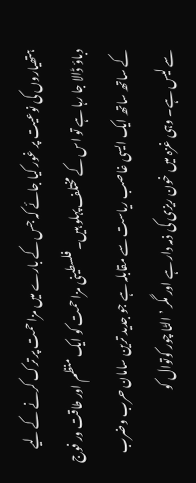ہتھیاروں کی نوعیت پر غور کیا جائے کہ جس کے بارے میں مزاحمت پر ترک کرنے کے لیے دباؤ ڈالا جا رہا ہے تو اس کے مختلف پہلو ہیں۔ فلسطینی مزاحمت کو ایک منظم اور طاقت ور فوج کے ساتھ ساتھ ایک ایسی غاصب ریاست سے مقابلہ ہے جو جدید ترین سامان حرب وضرب سے لیس ہے۔ وہی غزہ میں خون ریزی کی ذمہ دار ہے اور مگر ’الٹا چور کوتوال کو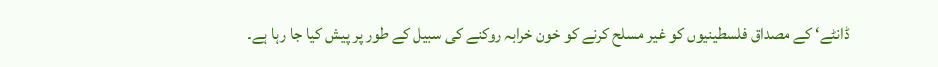ڈانٹے‘ کے مصداق فلسطینیوں کو غیر مسلح کرنے کو خون خرابہ روکنے کی سبیل کے طور پر پیش کیا جا رہا ہے۔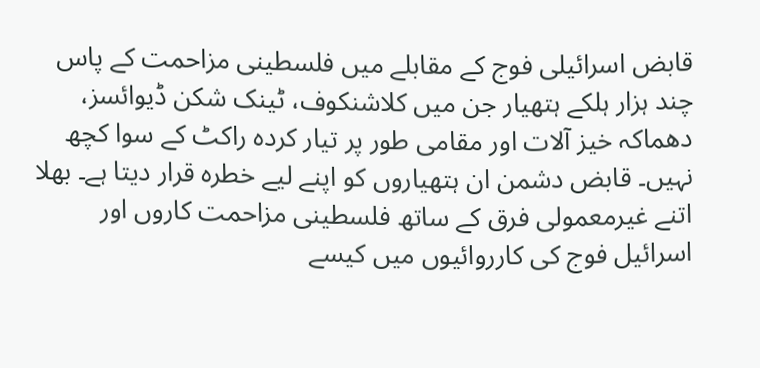قابض اسرائیلی فوج کے مقابلے میں فلسطینی مزاحمت کے پاس چند ہزار ہلکے ہتھیار جن میں کلاشنکوف، ٹینک شکن ڈیوائسز، دھماکہ خیز آلات اور مقامی طور پر تیار کردہ راکٹ کے سوا کچھ نہیں۔ قابض دشمن ان ہتھیاروں کو اپنے لیے خطرہ قرار دیتا ہے۔ بھلا اتنے غیرمعمولی فرق کے ساتھ فلسطینی مزاحمت کاروں اور اسرائیل فوج کی کارروائیوں میں کیسے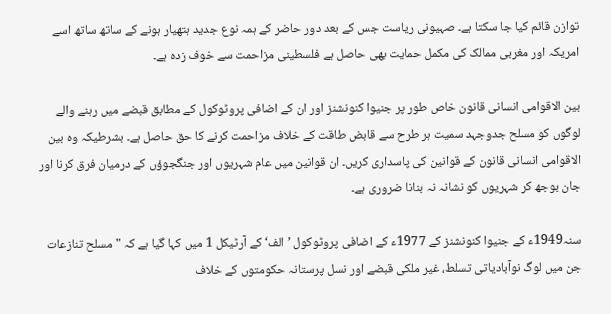توازن قائم کیا جا سکتا ہے۔ صہیونی ریاست جس کے بعد دور حاضر کے ہمہ نوع جدید ہتھیار ہونے کے ساتھ ساتھ اسے امریکہ اور مغربی ممالک کی مکمل حمایت بھی حاصل ہے فلسطینی مزاحمت سے خوف زدہ ہے۔

بین الاقوامی انسانی قانون خاص طور پر جنیوا کنونشنز اور ان کے اضافی پروٹوکول کے مطابق قبضے میں رہنے والے لوگوں کو مسلح جدوجہد سمیت ہر طرح سے قابض طاقت کے خلاف مزاحمت کرنے کا حق حاصل ہے۔ بشرطیکہ وہ بین الاقوامی انسانی قانون کے قوانین کی پاسداری کریں۔ ان قوانین میں عام شہریوں اور جنگجوؤں کے درمیان فرق کرنا اور جان بوجھ کر شہریوں کو نشانہ نہ بنانا ضروری ہے۔

سنہ1949ء کے جنیوا کنونشنز کے 1977ء کے اضافی پروٹوکول ’الف‘ کے آرٹیکل 1 میں کہا گیا ہے کہ "مسلح تنازعات جن میں لوگ نوآبادیاتی تسلط، غیر ملکی قبضے اور نسل پرستانہ حکومتوں کے خلاف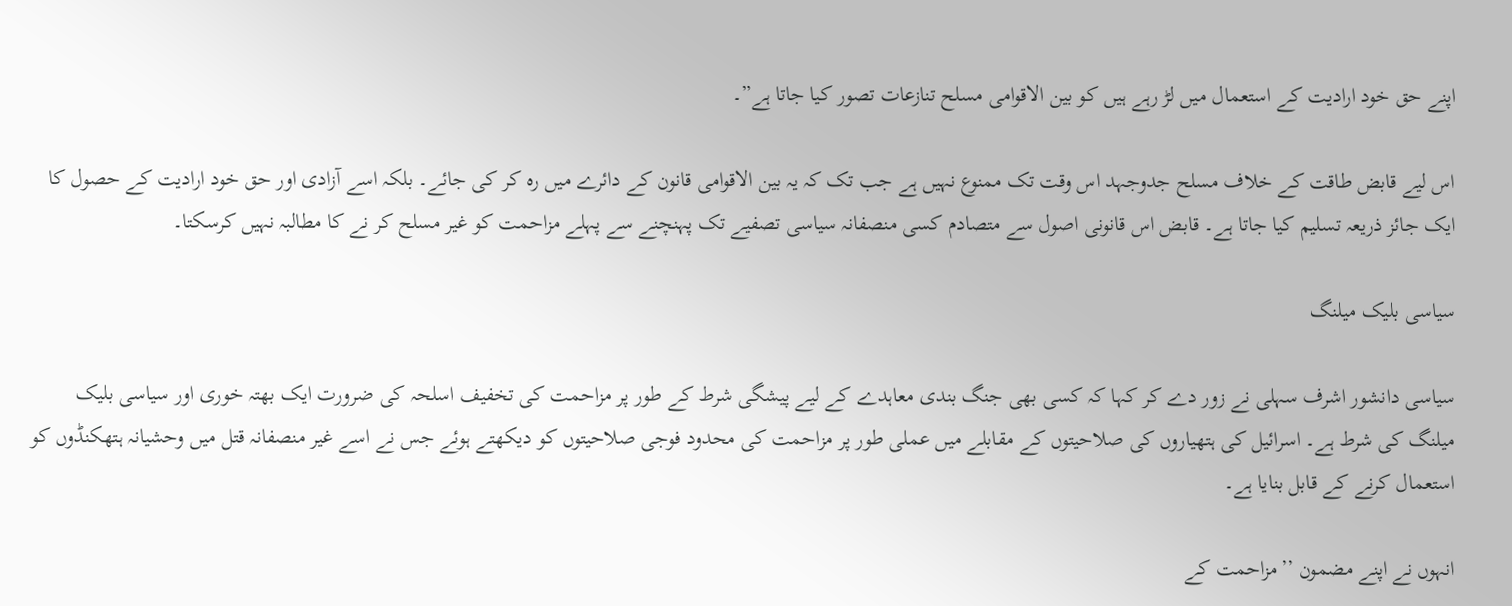اپنے حق خود ارادیت کے استعمال میں لڑ رہے ہیں کو بین الاقوامی مسلح تنازعات تصور کیا جاتا ہے”۔

اس لیے قابض طاقت کے خلاف مسلح جدوجہد اس وقت تک ممنوع نہیں ہے جب تک کہ یہ بین الاقوامی قانون کے دائرے میں رہ کر کی جائے۔ بلکہ اسے آزادی اور حق خود ارادیت کے حصول کا ایک جائز ذریعہ تسلیم کیا جاتا ہے۔ قابض اس قانونی اصول سے متصادم کسی منصفانہ سیاسی تصفیے تک پہنچنے سے پہلے مزاحمت کو غیر مسلح کر نے کا مطالبہ نہیں کرسکتا۔

سیاسی بلیک میلنگ

سیاسی دانشور اشرف سہلی نے زور دے کر کہا کہ کسی بھی جنگ بندی معاہدے کے لیے پیشگی شرط کے طور پر مزاحمت کی تخفیف اسلحہ کی ضرورت ایک بھتہ خوری اور سیاسی بلیک میلنگ کی شرط ہے۔ اسرائیل کی ہتھیاروں کی صلاحیتوں کے مقابلے میں عملی طور پر مزاحمت کی محدود فوجی صلاحیتوں کو دیکھتے ہوئے جس نے اسے غیر منصفانہ قتل میں وحشیانہ ہتھکنڈوں کو استعمال کرنے کے قابل بنایا ہے۔

انہوں نے اپنے مضمون ’’مزاحمت کے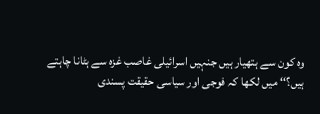وہ کون سے ہتھیار ہیں جنہیں اسرائیلی غاصب غزہ سے ہٹانا چاہتے ہیں؟‘‘ میں لکھا کہ فوجی اور سیاسی حقیقت پسندی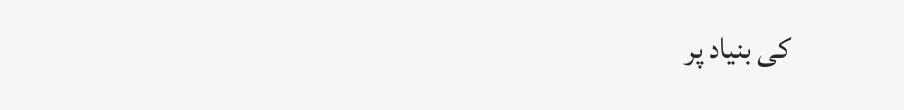کی بنیاد پر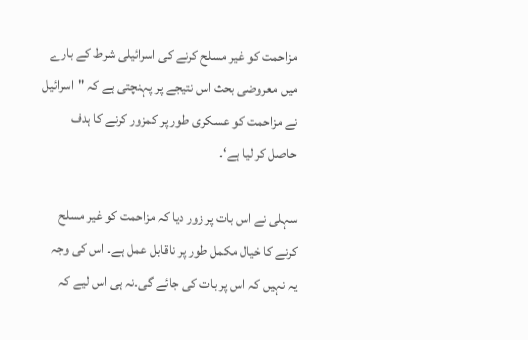مزاحمت کو غیر مسلح کرنے کی اسرائیلی شرط کے بارے میں معروضی بحث اس نتیجے پر پہنچتی ہے کہ "اسرائیل نے مزاحمت کو عسکری طور پر کمزور کرنے کا ہدف حاصل کر لیا ہے‘۔

سہلی نے اس بات پر زور دیا کہ مزاحمت کو غیر مسلح کرنے کا خیال مکمل طور پر ناقابل عمل ہے۔ اس کی وجہ یہ نہیں کہ اس پر بات کی جائے گی۔نہ ہی اس لیے کہ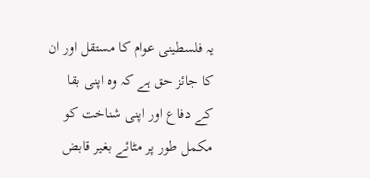یہ فلسطینی عوام کا مستقل اور ان کا جائز حق ہے کہ وہ اپنی بقا کے دفاع اور اپنی شناخت کو مکمل طور پر مٹائے بغیر قابض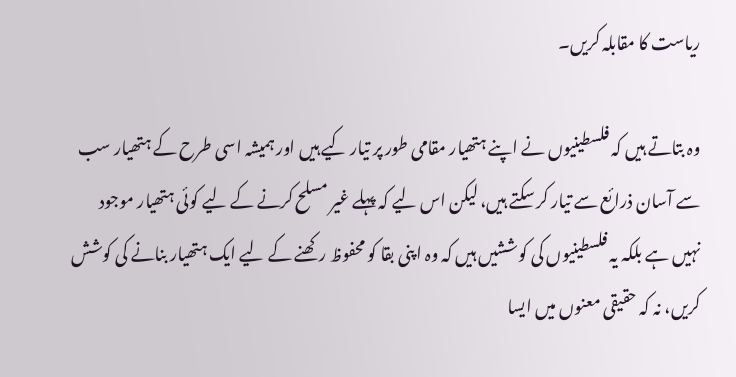ریاست کا مقابلہ کریں۔

وہ بتاتے ہیں کہ فلسطینیوں نے اپنے ہتھیار مقامی طور پر تیار کیے ہیں اور ہمیشہ اسی طرح کے ہتھیار سب سے آسان ذرائع سے تیار کر سکتے ہیں، لیکن اس لیے کہ پہلے غیر مسلح کرنے کے لیے کوئی ہتھیار موجود نہیں ہے بلکہ یہ فلسطینیوں کی کوششیں ہیں کہ وہ اپنی بقا کو محفوظ رکھنے کے لیے ایک ہتھیار بنانے کی کوشش کریں، نہ کہ حقیقی معنوں میں ایسا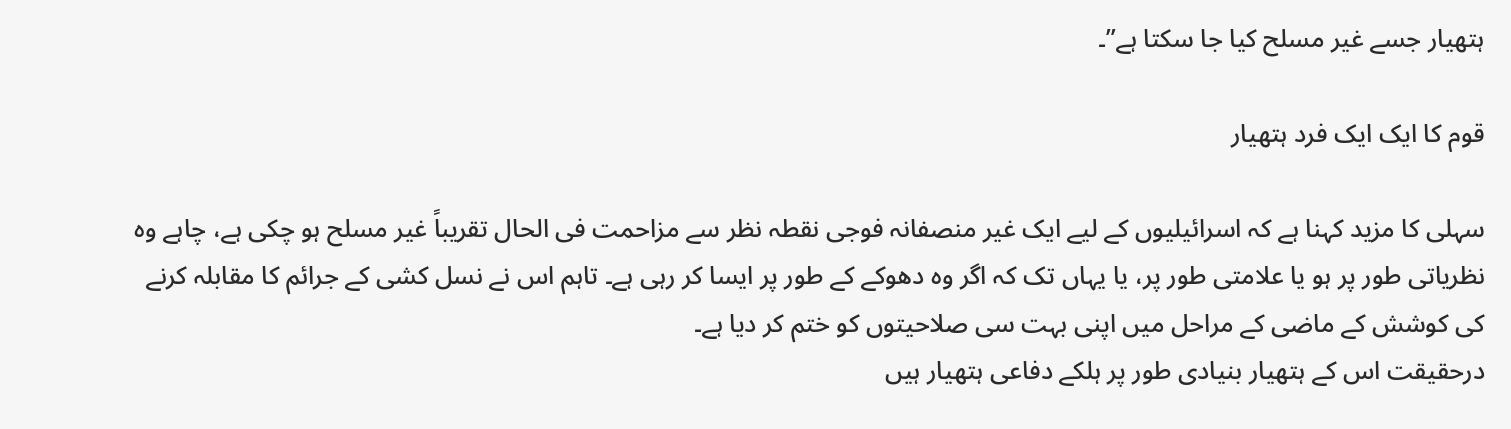ہتھیار جسے غیر مسلح کیا جا سکتا ہے”۔

قوم کا ایک ایک فرد ہتھیار

سہلی کا مزید کہنا ہے کہ اسرائیلیوں کے لیے ایک غیر منصفانہ فوجی نقطہ نظر سے مزاحمت فی الحال تقریباً غیر مسلح ہو چکی ہے، چاہے وہ نظریاتی طور پر ہو یا علامتی طور پر، یا یہاں تک کہ اگر وہ دھوکے کے طور پر ایسا کر رہی ہے۔ تاہم اس نے نسل کشی کے جرائم کا مقابلہ کرنے کی کوشش کے ماضی کے مراحل میں اپنی بہت سی صلاحیتوں کو ختم کر دیا ہے۔
درحقیقت اس کے ہتھیار بنیادی طور پر ہلکے دفاعی ہتھیار ہیں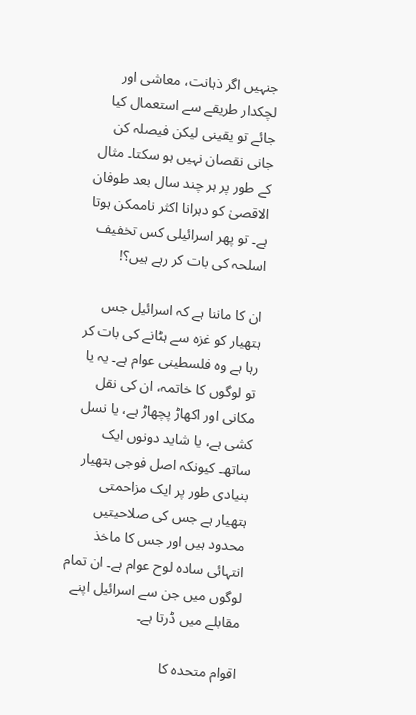جنہیں اگر ذہانت، معاشی اور لچکدار طریقے سے استعمال کیا جائے تو یقینی لیکن فیصلہ کن جانی نقصان نہیں ہو سکتا۔ مثال کے طور پر ہر چند سال بعد طوفان الاقصیٰ کو دہرانا اکثر ناممکن ہوتا ہے۔ تو پھر اسرائیلی کس تخفیف اسلحہ کی بات کر رہے ہیں؟!

ان کا ماننا ہے کہ اسرائیل جس ہتھیار کو غزہ سے ہٹانے کی بات کر رہا ہے وہ فلسطینی عوام ہے۔ یہ یا تو لوگوں کا خاتمہ، ان کی نقل مکانی اور اکھاڑ پچھاڑ ہے، یا نسل کشی ہے، یا شاید دونوں ایک ساتھ۔ کیونکہ اصل فوجی ہتھیار بنیادی طور پر ایک مزاحمتی ہتھیار ہے جس کی صلاحیتیں محدود ہیں اور جس کا ماخذ انتہائی سادہ لوح عوام ہے۔ ان تمام لوگوں میں جن سے اسرائیل اپنے مقابلے میں ڈرتا ہے۔

اقوام متحدہ کا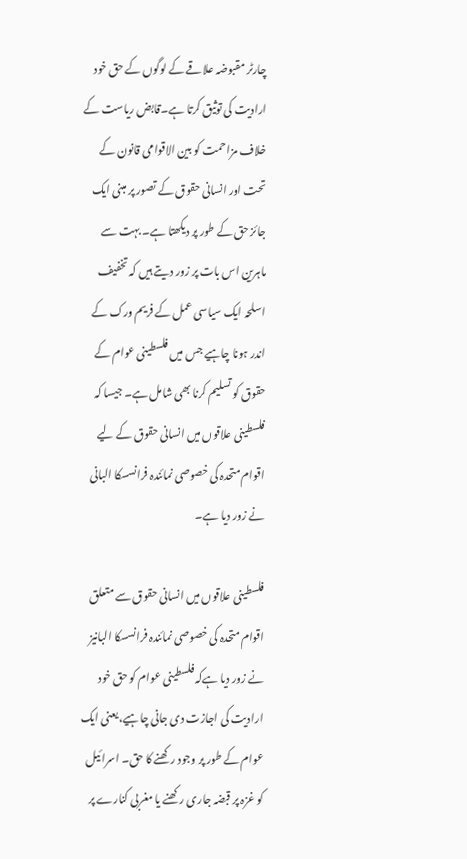چارٹر مقبوضہ علاقے کے لوگوں کے حق خود ارادیت کی توثیق کرتا ہے۔قابض ریاست کے خلاف مزاحمت کو بین الاقوامی قانون کے تحت اور انسانی حقوق کے تصور پر مبنی ایک جائز حق کے طور پر دیکھتا ہے۔ بہت سے ماہرین اس بات پر زور دیتے ہیں کہ تخفیف اسلحہ ایک سیاسی عمل کے فریم ورک کے اندر ہونا چاہیے جس میں فلسطینی عوام کے حقوق کو تسلیم کرنا بھی شامل ہے۔ جیسا کہ فلسطینی علاقوں میں انسانی حقوق کے لیے اقوام متحدہ کی خصوصی نمائندہ فرانسسکا البانی نے زور دیا ہے۔

فلسطینی علاقوں میں انسانی حقوق سے متعلق اقوام متحدہ کی خصوصی نمائندہ فرانسسکا البانیز نے زور دیا ہےکہ فلسطینی عوام کو حق خود ارادیت کی اجازت دی جانی چاہیے،یعنی ایک عوام کے طور پر وجود رکھنے کا حق۔ اسرائیل کو غزہ پر قبضہ جاری رکھنے یا مغربی کنارے پر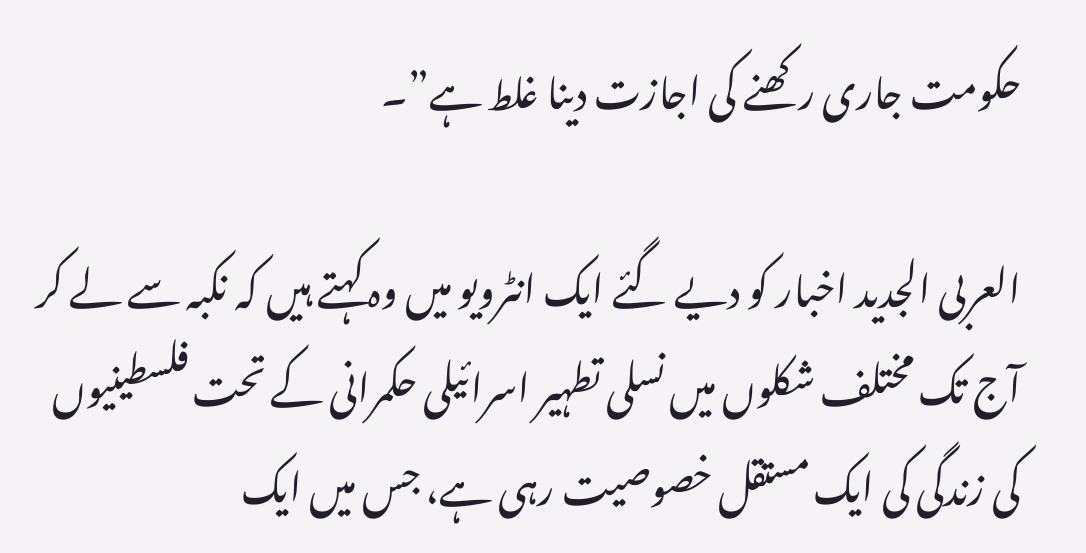حکومت جاری رکھنے کی اجازت دینا غلط ہے”۔

العربی الجدید اخبار کو دیے گئے ایک انٹرویو میں وہ کہتے ہیں کہ نکبہ سے لے کر آج تک مختلف شکلوں میں نسلی تطہیر اسرائیلی حکمرانی کے تحت فلسطینیوں کی زندگی کی ایک مستقل خصوصیت رہی ہے، جس میں ایک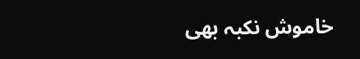خاموش نکبہ بھی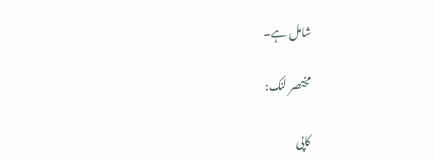شامل ہے۔

مختصر لنک:

کاپی